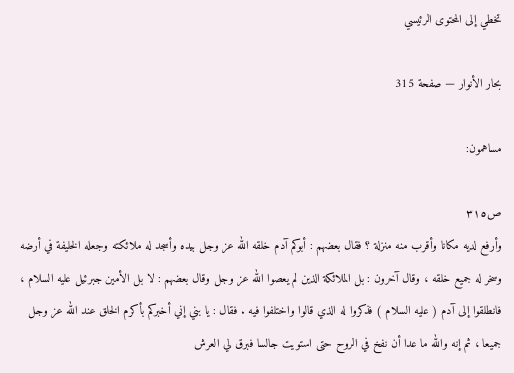تخطي إلى المحتوى الرئيسي

بحار الأنوار — صفحة 315

مساهمون:

ص٣١٥
وأرفع لديه مكانا وأقرب منه منزلة ؟ فقال بعضهم : أبوكم آدم خلقه الله عز وجل بيده وأسجد له ملائكته وجعله الخليفة في أرضه وسخر له جميع خلقه ، وقال آخرون : بل الملائكة الذين لم يعصوا الله عز وجل وقال بعضهم : لا بل الأمين جبرئيل عليه السلام ، فانطلقوا إلى آدم ( عليه السلام ) فذكروا له الذي قالوا واختلفوا فيه . فقال : يا بني إني أخبركم بأكرم الخلق عند الله عز وجل جميعا ، ثم إنه والله ما عدا أن نفخ في الروح حتى استويت جالسا فبرق لي العرش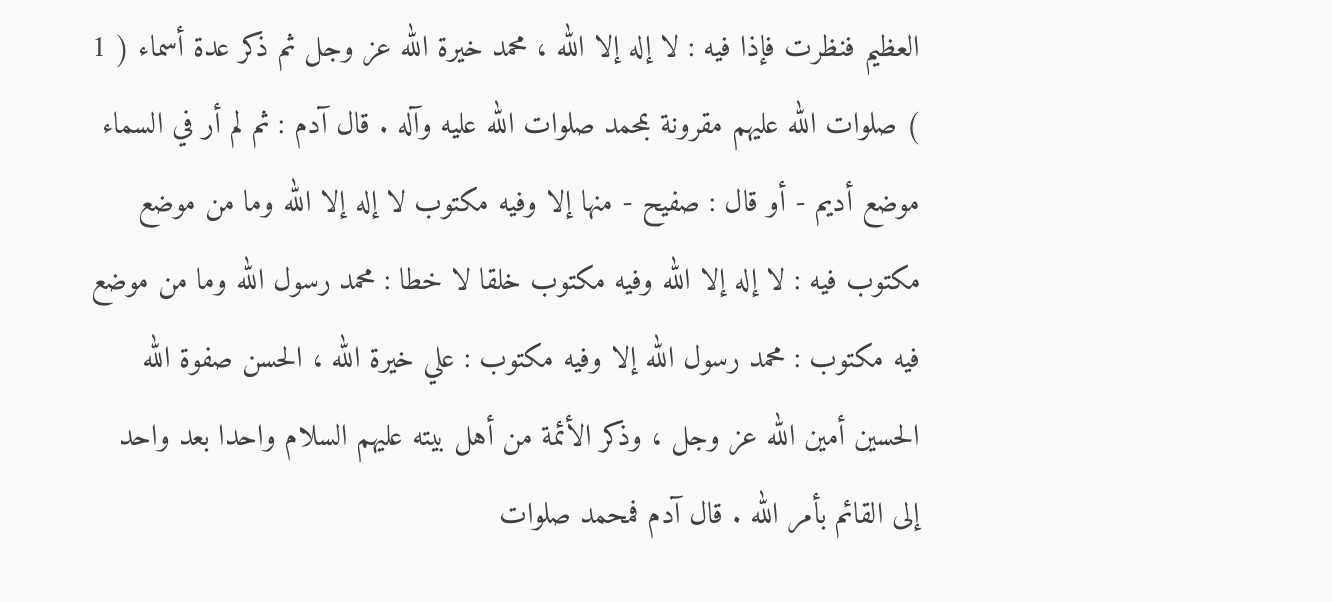العظيم فنظرت فإذا فيه : لا إله إلا الله ، محمد خيرة الله عز وجل ثم ذكر عدة أسماء ( 1 ) صلوات الله عليهم مقرونة بمحمد صلوات الله عليه وآله . قال آدم : ثم لم أر في السماء موضع أديم - أو قال : صفيح - منها إلا وفيه مكتوب لا إله إلا الله وما من موضع مكتوب فيه : لا إله إلا الله وفيه مكتوب خلقا لا خطا : محمد رسول الله وما من موضع فيه مكتوب : محمد رسول الله إلا وفيه مكتوب : علي خيرة الله ، الحسن صفوة الله الحسين أمين الله عز وجل ، وذكر الأئمة من أهل بيته عليهم السلام واحدا بعد واحد إلى القائم بأمر الله . قال آدم فمحمد صلوات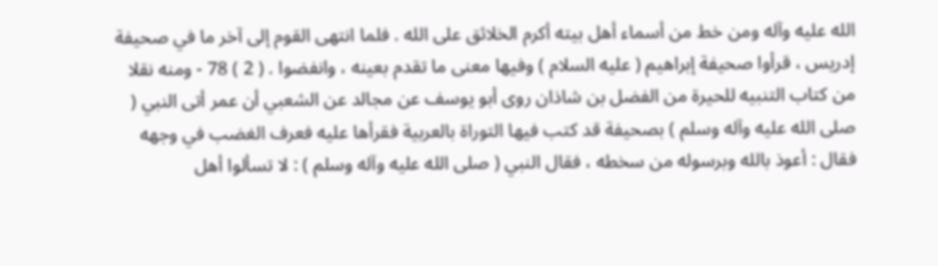الله عليه وآله ومن خط من أسماء أهل بيته أكرم الخلائق على الله . فلما انتهى القوم إلى آخر ما في صحيفة إدريس ، قرأوا صحيفة إبراهيم ( عليه السلام ) وفيها معنى ما تقدم بعينه ، وانفضوا . ( 2 ) 78 - ومنه نقلا من كتاب التنبيه للحيرة من الفضل بن شاذان روى أبو يوسف عن مجالد عن الشعبي أن عمر أتى النبي ( صلى الله عليه وآله وسلم ) بصحيفة قد كتب فيها التوراة بالعربية فقرأها عليه فعرف الغضب في وجهه فقال : أعوذ بالله وبرسوله من سخطه ، فقال النبي ( صلى الله عليه وآله وسلم ) : لا تسألوا أهل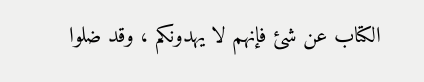الكتاب عن شئ فإنهم لا يهدونكم ، وقد ضلوا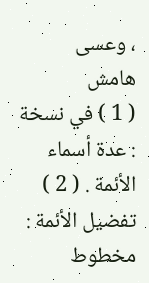، وعسى
هامش
( 1 ) في نسخة : عدة أسماء الأئمة . ( 2 ) تفضيل الأئمة : مخطوط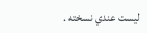ليست عندي نسخته .